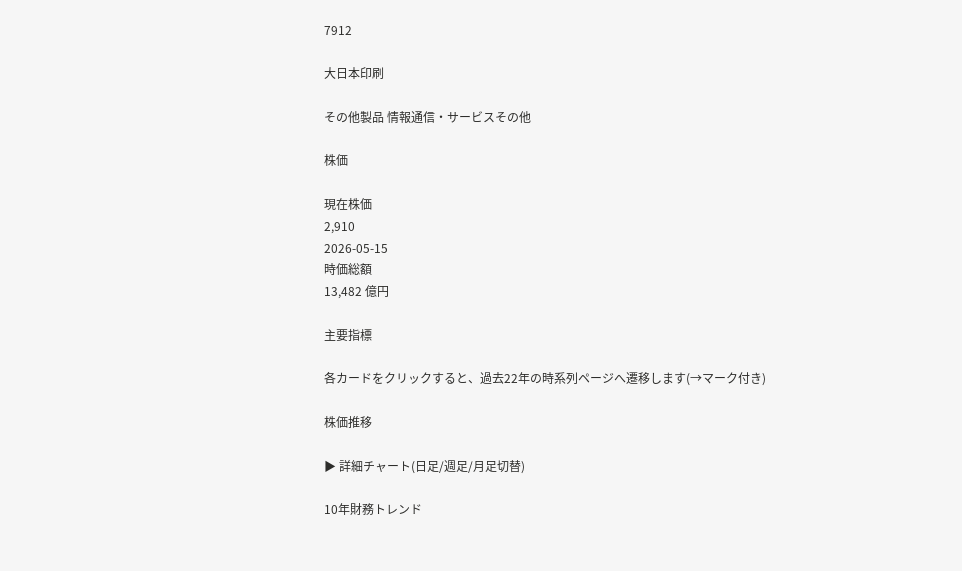7912

大日本印刷

その他製品 情報通信・サービスその他

株価

現在株価
2,910
2026-05-15
時価総額
13,482 億円

主要指標

各カードをクリックすると、過去22年の時系列ページへ遷移します(→マーク付き)

株価推移

▶ 詳細チャート(日足/週足/月足切替)

10年財務トレンド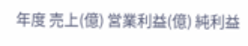年度 売上(億) 営業利益(億) 純利益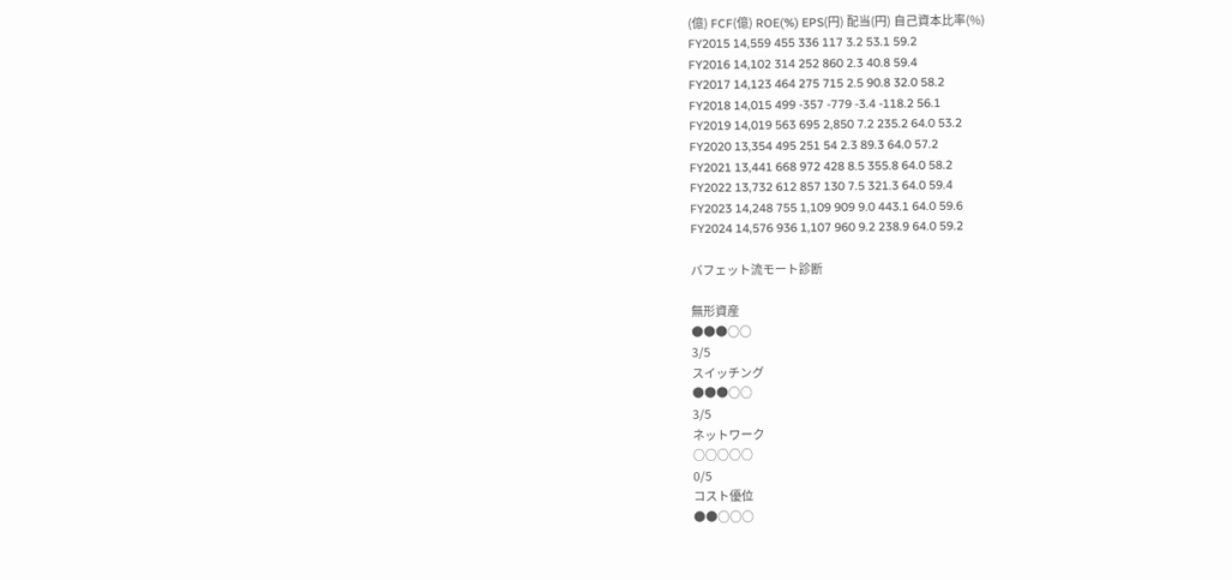(億) FCF(億) ROE(%) EPS(円) 配当(円) 自己資本比率(%)
FY2015 14,559 455 336 117 3.2 53.1 59.2
FY2016 14,102 314 252 860 2.3 40.8 59.4
FY2017 14,123 464 275 715 2.5 90.8 32.0 58.2
FY2018 14,015 499 -357 -779 -3.4 -118.2 56.1
FY2019 14,019 563 695 2,850 7.2 235.2 64.0 53.2
FY2020 13,354 495 251 54 2.3 89.3 64.0 57.2
FY2021 13,441 668 972 428 8.5 355.8 64.0 58.2
FY2022 13,732 612 857 130 7.5 321.3 64.0 59.4
FY2023 14,248 755 1,109 909 9.0 443.1 64.0 59.6
FY2024 14,576 936 1,107 960 9.2 238.9 64.0 59.2

バフェット流モート診断

無形資産
●●●○○
3/5
スイッチング
●●●○○
3/5
ネットワーク
○○○○○
0/5
コスト優位
●●○○○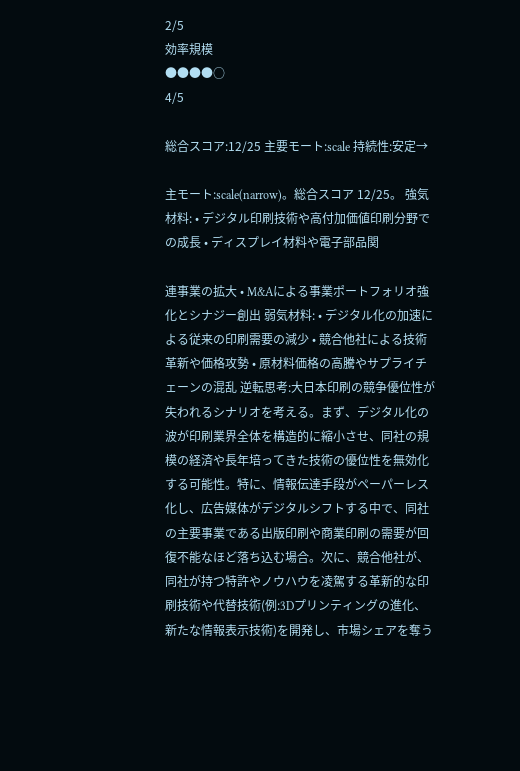2/5
効率規模
●●●●○
4/5

総合スコア:12/25 主要モート:scale 持続性:安定→

主モート:scale(narrow)。総合スコア 12/25。 強気材料: • デジタル印刷技術や高付加価値印刷分野での成長 • ディスプレイ材料や電子部品関

連事業の拡大 • M&Aによる事業ポートフォリオ強化とシナジー創出 弱気材料: • デジタル化の加速による従来の印刷需要の減少 • 競合他社による技術革新や価格攻勢 • 原材料価格の高騰やサプライチェーンの混乱 逆転思考:大日本印刷の競争優位性が失われるシナリオを考える。まず、デジタル化の波が印刷業界全体を構造的に縮小させ、同社の規模の経済や長年培ってきた技術の優位性を無効化する可能性。特に、情報伝達手段がペーパーレス化し、広告媒体がデジタルシフトする中で、同社の主要事業である出版印刷や商業印刷の需要が回復不能なほど落ち込む場合。次に、競合他社が、同社が持つ特許やノウハウを凌駕する革新的な印刷技術や代替技術(例:3Dプリンティングの進化、新たな情報表示技術)を開発し、市場シェアを奪う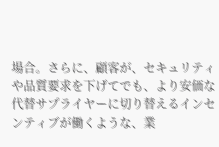場合。さらに、顧客が、セキュリティや品質要求を下げてでも、より安価な代替サプライヤーに切り替えるインセンティブが働くような、業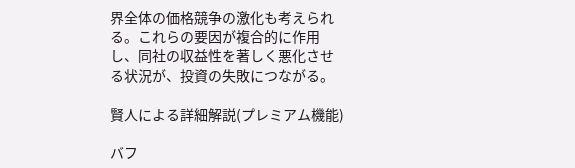界全体の価格競争の激化も考えられる。これらの要因が複合的に作用し、同社の収益性を著しく悪化させる状況が、投資の失敗につながる。

賢人による詳細解説(プレミアム機能)

バフ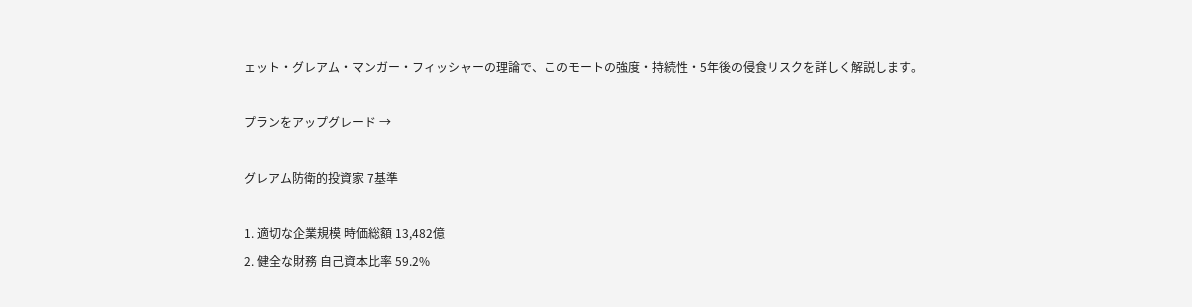ェット・グレアム・マンガー・フィッシャーの理論で、このモートの強度・持続性・5年後の侵食リスクを詳しく解説します。

プランをアップグレード →

グレアム防衛的投資家 7基準

1. 適切な企業規模 時価総額 13,482億
2. 健全な財務 自己資本比率 59.2%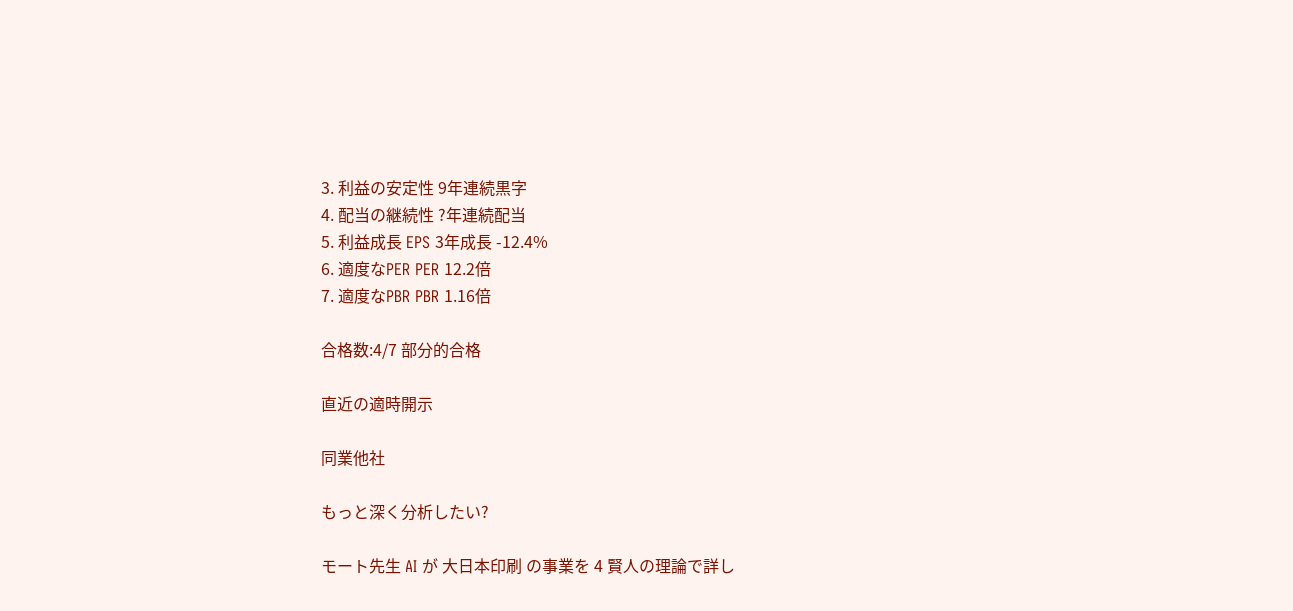3. 利益の安定性 9年連続黒字
4. 配当の継続性 ?年連続配当
5. 利益成長 EPS 3年成長 -12.4%
6. 適度なPER PER 12.2倍
7. 適度なPBR PBR 1.16倍

合格数:4/7 部分的合格

直近の適時開示

同業他社

もっと深く分析したい?

モート先生 AI が 大日本印刷 の事業を 4 賢人の理論で詳し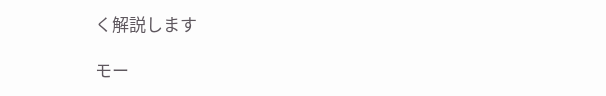く解説します

モー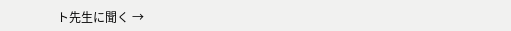ト先生に聞く →